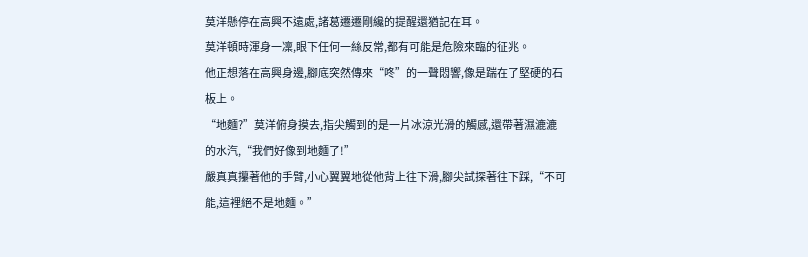莫洋懸停在高興不遠處,諸葛遷遷剛纔的提醒還猶記在耳。
莫洋頓時渾身一凜,眼下任何一絲反常,都有可能是危險來臨的征兆。
他正想落在高興身邊,腳底突然傳來“咚”的一聲悶響,像是踹在了堅硬的石板上。
“地麵?”莫洋俯身摸去,指尖觸到的是一片冰涼光滑的觸感,還帶著濕漉漉的水汽,“我們好像到地麵了!”
嚴真真攥著他的手臂,小心翼翼地從他背上往下滑,腳尖試探著往下踩,“不可能,這裡絕不是地麵。”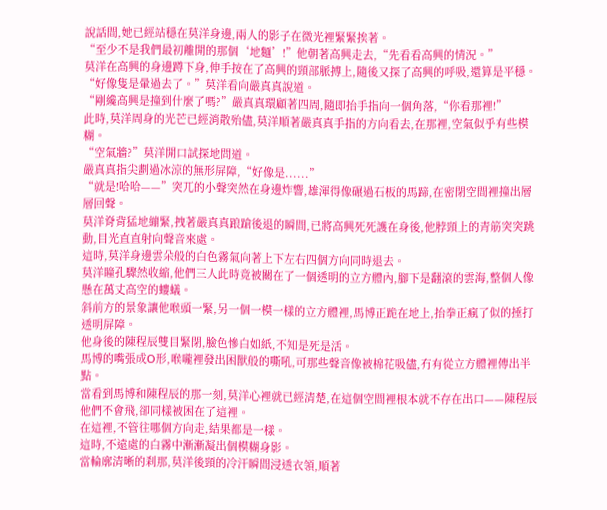說話間,她已經站穩在莫洋身邊,兩人的影子在微光裡緊緊挨著。
“至少不是我們最初離開的那個‘地麵’!”他朝著高興走去,“先看看高興的情況。”
莫洋在高興的身邊蹲下身,伸手按在了高興的頸部脈搏上,隨後又探了高興的呼吸,還算是平穩。
“好像隻是暈過去了。”莫洋看向嚴真真說道。
“剛纔高興是撞到什麼了嗎?”嚴真真環顧著四周,隨即抬手指向一個角落,“你看那裡!”
此時,莫洋周身的光芒已經消散殆儘,莫洋順著嚴真真手指的方向看去,在那裡,空氣似乎有些模糊。
“空氣牆?”莫洋開口試探地問道。
嚴真真指尖劃過冰涼的無形屏障,“好像是......”
“就是!哈哈——”突兀的小聲突然在身邊炸響,雄渾得像碾過石板的馬蹄,在密閉空間裡撞出層層回聲。
莫洋脊背猛地繃緊,拽著嚴真真踉蹌後退的瞬間,已將高興死死護在身後,他脖頸上的青筋突突跳動,目光直直射向聲音來處。
這時,莫洋身邊雲朵般的白色霧氣向著上下左右四個方向同時退去。
莫洋瞳孔驟然收縮,他們三人此時竟被關在了一個透明的立方體內,腳下是翻滾的雲海,整個人像懸在萬丈高空的螻蟻。
斜前方的景象讓他喉頭一緊,另一個一模一樣的立方體裡,馬博正跪在地上,抬拳正瘋了似的捶打透明屏障。
他身後的陳程辰雙目緊閉,臉色慘白如紙,不知是死是活。
馬博的嘴張成O形,喉嚨裡發出困獸般的嘶吼,可那些聲音像被棉花吸儘,冇有從立方體裡傳出半點。
當看到馬博和陳程辰的那一刻,莫洋心裡就已經清楚,在這個空間裡根本就不存在出口——陳程辰他們不會飛,卻同樣被困在了這裡。
在這裡,不管往哪個方向走,結果都是一樣。
這時,不遠處的白霧中漸漸凝出個模糊身影。
當輪廓清晰的刹那,莫洋後頸的冷汗瞬間浸透衣領,順著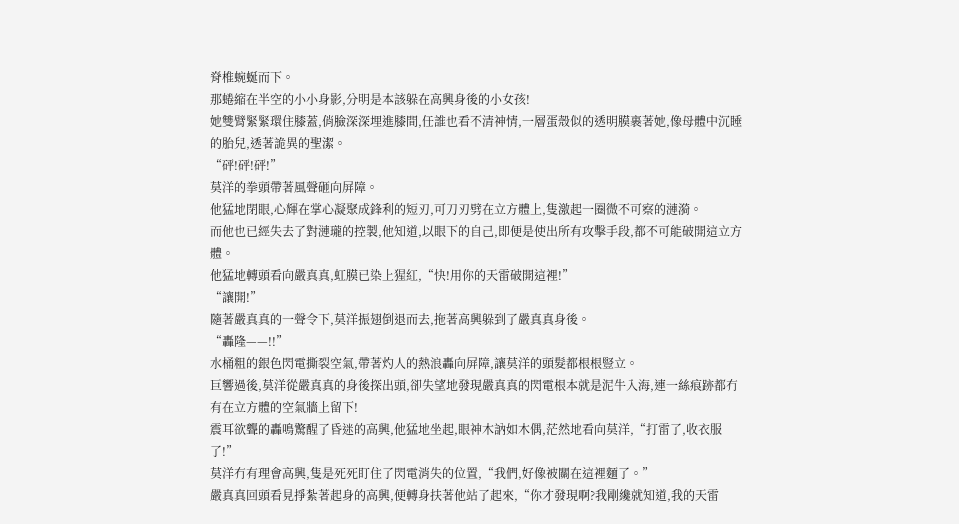脊椎蜿蜒而下。
那蜷縮在半空的小小身影,分明是本該躲在高興身後的小女孩!
她雙臂緊緊環住膝蓋,俏臉深深埋進膝間,任誰也看不清神情,一層蛋殼似的透明膜裹著她,像母體中沉睡的胎兒,透著詭異的聖潔。
“砰!砰!砰!”
莫洋的拳頭帶著風聲砸向屏障。
他猛地閉眼,心輝在掌心凝聚成鋒利的短刃,可刀刃劈在立方體上,隻激起一圈微不可察的漣漪。
而他也已經失去了對漣瓏的控製,他知道,以眼下的自己,即便是使出所有攻擊手段,都不可能破開這立方體。
他猛地轉頭看向嚴真真,虹膜已染上猩紅,“快!用你的天雷破開這裡!”
“讓開!”
隨著嚴真真的一聲令下,莫洋振翅倒退而去,拖著高興躲到了嚴真真身後。
“轟隆——!!”
水桶粗的銀色閃電撕裂空氣,帶著灼人的熱浪轟向屏障,讓莫洋的頭髮都根根豎立。
巨響過後,莫洋從嚴真真的身後探出頭,卻失望地發現嚴真真的閃電根本就是泥牛入海,連一絲痕跡都冇有在立方體的空氣牆上留下!
震耳欲聾的轟鳴驚醒了昏迷的高興,他猛地坐起,眼神木訥如木偶,茫然地看向莫洋,“打雷了,收衣服了!”
莫洋冇有理會高興,隻是死死盯住了閃電消失的位置,“我們,好像被關在這裡麵了。”
嚴真真回頭看見掙紮著起身的高興,便轉身扶著他站了起來,“你才發現啊?我剛纔就知道,我的天雷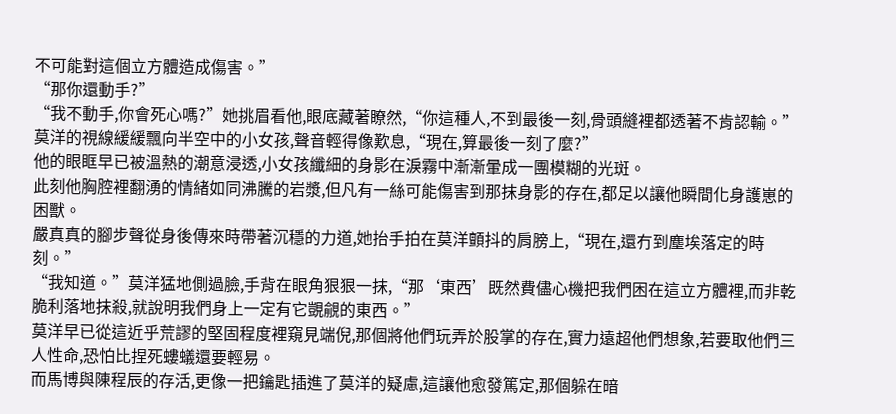不可能對這個立方體造成傷害。”
“那你還動手?”
“我不動手,你會死心嗎?”她挑眉看他,眼底藏著瞭然,“你這種人,不到最後一刻,骨頭縫裡都透著不肯認輸。”
莫洋的視線緩緩飄向半空中的小女孩,聲音輕得像歎息,“現在,算最後一刻了麼?”
他的眼眶早已被溫熱的潮意浸透,小女孩纖細的身影在淚霧中漸漸暈成一團模糊的光斑。
此刻他胸腔裡翻湧的情緒如同沸騰的岩漿,但凡有一絲可能傷害到那抹身影的存在,都足以讓他瞬間化身護崽的困獸。
嚴真真的腳步聲從身後傳來時帶著沉穩的力道,她抬手拍在莫洋顫抖的肩膀上,“現在,還冇到塵埃落定的時刻。”
“我知道。”莫洋猛地側過臉,手背在眼角狠狠一抹,“那‘東西’既然費儘心機把我們困在這立方體裡,而非乾脆利落地抹殺,就說明我們身上一定有它覬覦的東西。”
莫洋早已從這近乎荒謬的堅固程度裡窺見端倪,那個將他們玩弄於股掌的存在,實力遠超他們想象,若要取他們三人性命,恐怕比捏死螻蟻還要輕易。
而馬博與陳程辰的存活,更像一把鑰匙插進了莫洋的疑慮,這讓他愈發篤定,那個躲在暗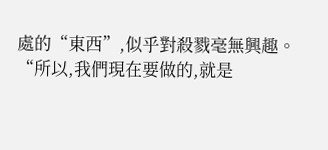處的“東西”,似乎對殺戮毫無興趣。
“所以,我們現在要做的,就是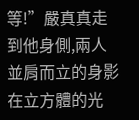等!”嚴真真走到他身側,兩人並肩而立的身影在立方體的光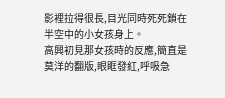影裡拉得很長,目光同時死死鎖在半空中的小女孩身上。
高興初見那女孩時的反應,簡直是莫洋的翻版,眼眶發紅,呼吸急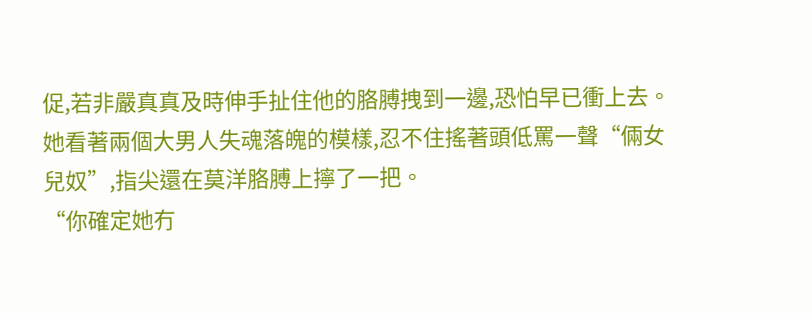促,若非嚴真真及時伸手扯住他的胳膊拽到一邊,恐怕早已衝上去。
她看著兩個大男人失魂落魄的模樣,忍不住搖著頭低罵一聲“倆女兒奴”,指尖還在莫洋胳膊上擰了一把。
“你確定她冇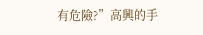有危險?”高興的手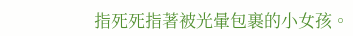指死死指著被光暈包裹的小女孩。